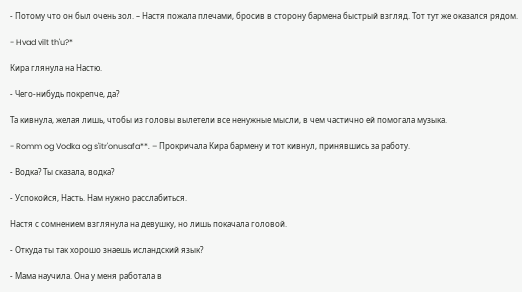- Потому что он был очень зол. – Настя пожала плечами, бросив в сторону бармена быстрый взгляд. Тот тут же оказался рядом.

- Hvad vilt th'u?*

Кира глянула на Настю.

- Чего-нибудь покрепче, да?

Та кивнула, желая лишь, чтобы из головы вылетели все ненужные мысли, в чем частично ей помогала музыка.

- Romm og Vodka og s'itr'onusafa**. – Прокричала Кира бармену и тот кивнул, принявшись за работу.

- Водка? Ты сказала, водка?

- Успокойся, Насть. Нам нужно расслабиться.

Настя с сомнением взглянула на девушку, но лишь покачала головой.

- Откуда ты так хорошо знаешь исландский язык?

- Мама научила. Она у меня работала в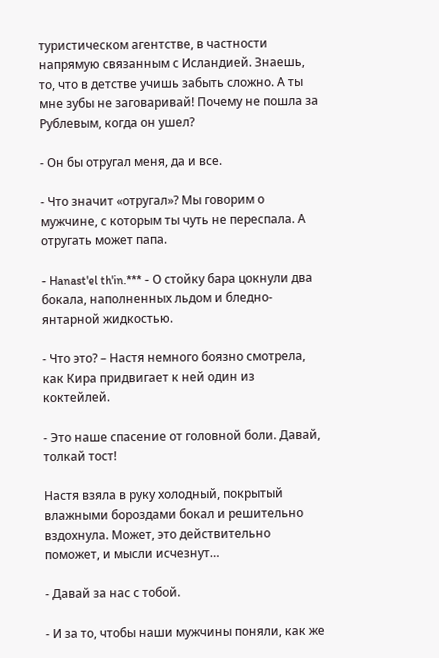туристическом агентстве, в частности напрямую связанным с Исландией. Знаешь, то, что в детстве учишь забыть сложно. А ты мне зубы не заговаривай! Почему не пошла за Рублевым, когда он ушел?

- Он бы отругал меня, да и все.

- Что значит «отругал»? Мы говорим о мужчине, с которым ты чуть не переспала. А отругать может папа.

- Hanast'el th'in.*** - О стойку бара цокнули два бокала, наполненных льдом и бледно-янтарной жидкостью.

- Что это? – Настя немного боязно смотрела, как Кира придвигает к ней один из коктейлей.

- Это наше спасение от головной боли. Давай, толкай тост!

Настя взяла в руку холодный, покрытый влажными бороздами бокал и решительно вздохнула. Может, это действительно поможет, и мысли исчезнут…

- Давай за нас с тобой.

- И за то, чтобы наши мужчины поняли, как же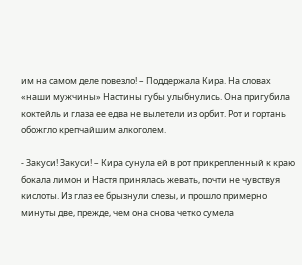им на самом деле повезло! – Поддержала Кира. На словах «наши мужчины» Настины губы улыбнулись. Она пригубила коктейль и глаза ее едва не вылетели из орбит. Рот и гортань обожгло крепчайшим алкоголем.

- Закуси! Закуси! – Кира сунула ей в рот прикрепленный к краю бокала лимон и Настя принялась жевать, почти не чувствуя кислоты. Из глаз ее брызнули слезы, и прошло примерно минуты две, прежде, чем она снова четко сумела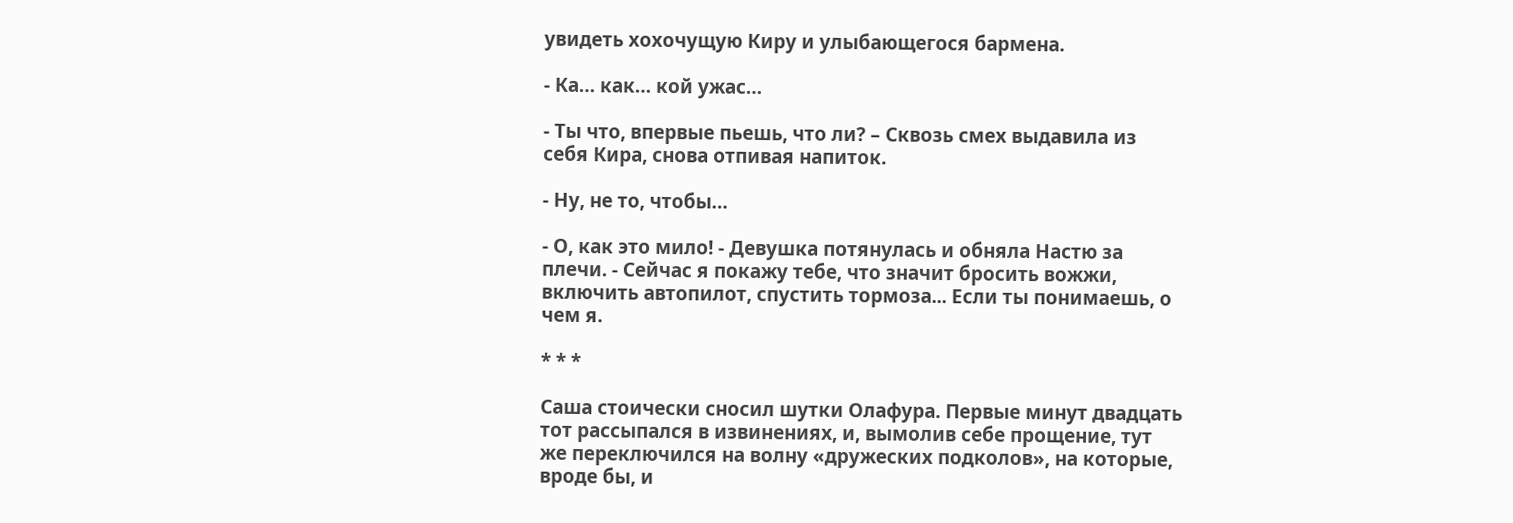увидеть хохочущую Киру и улыбающегося бармена.

- Ка… как… кой ужас…

- Ты что, впервые пьешь, что ли? – Сквозь смех выдавила из себя Кира, снова отпивая напиток.

- Ну, не то, чтобы…

- О, как это мило! - Девушка потянулась и обняла Настю за плечи. - Сейчас я покажу тебе, что значит бросить вожжи, включить автопилот, спустить тормоза... Если ты понимаешь, о чем я.

* * *

Саша стоически сносил шутки Олафура. Первые минут двадцать тот рассыпался в извинениях, и, вымолив себе прощение, тут же переключился на волну «дружеских подколов», на которые, вроде бы, и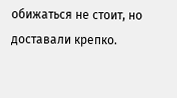обижаться не стоит, но доставали крепко.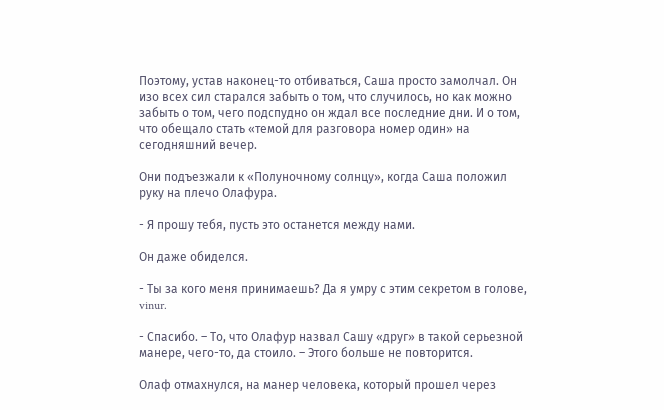Поэтому, устав наконец-то отбиваться, Саша просто замолчал. Он изо всех сил старался забыть о том, что случилось, но как можно забыть о том, чего подспудно он ждал все последние дни. И о том, что обещало стать «темой для разговора номер один» на сегодняшний вечер.

Они подъезжали к «Полуночному солнцу», когда Саша положил руку на плечо Олафура.

- Я прошу тебя, пусть это останется между нами.

Он даже обиделся.

- Ты за кого меня принимаешь? Да я умру с этим секретом в голове, vinur.

- Спасибо. – То, что Олафур назвал Сашу «друг» в такой серьезной манере, чего-то, да стоило. – Этого больше не повторится.

Олаф отмахнулся, на манер человека, который прошел через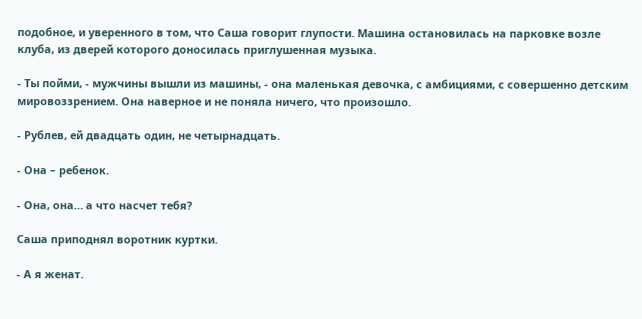подобное, и уверенного в том, что Саша говорит глупости. Машина остановилась на парковке возле клуба, из дверей которого доносилась приглушенная музыка.

- Ты пойми, - мужчины вышли из машины, - она маленькая девочка, с амбициями, с совершенно детским мировоззрением. Она наверное и не поняла ничего, что произошло.

- Рублев, ей двадцать один, не четырнадцать.

- Она – ребенок.

- Она, она… а что насчет тебя?

Саша приподнял воротник куртки.

- А я женат.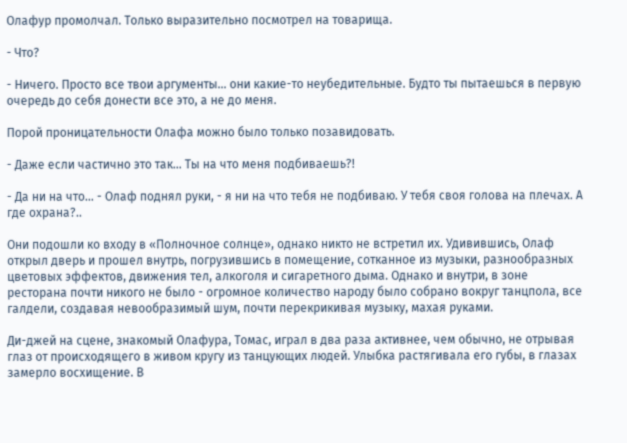Олафур промолчал. Только выразительно посмотрел на товарища.

- Что?

- Ничего. Просто все твои аргументы… они какие-то неубедительные. Будто ты пытаешься в первую очередь до себя донести все это, а не до меня.

Порой проницательности Олафа можно было только позавидовать.

- Даже если частично это так… Ты на что меня подбиваешь?!

- Да ни на что… - Олаф поднял руки, - я ни на что тебя не подбиваю. У тебя своя голова на плечах. А где охрана?..

Они подошли ко входу в «Полночное солнце», однако никто не встретил их. Удивившись, Олаф открыл дверь и прошел внутрь, погрузившись в помещение, сотканное из музыки, разнообразных цветовых эффектов, движения тел, алкоголя и сигаретного дыма. Однако и внутри, в зоне ресторана почти никого не было - огромное количество народу было собрано вокруг танцпола, все галдели, создавая невообразимый шум, почти перекрикивая музыку, махая руками.

Ди-джей на сцене, знакомый Олафура, Томас, играл в два раза активнее, чем обычно, не отрывая глаз от происходящего в живом кругу из танцующих людей. Улыбка растягивала его губы, в глазах замерло восхищение. В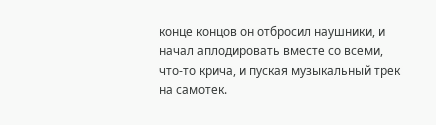конце концов он отбросил наушники, и начал аплодировать вместе со всеми, что-то крича, и пуская музыкальный трек на самотек.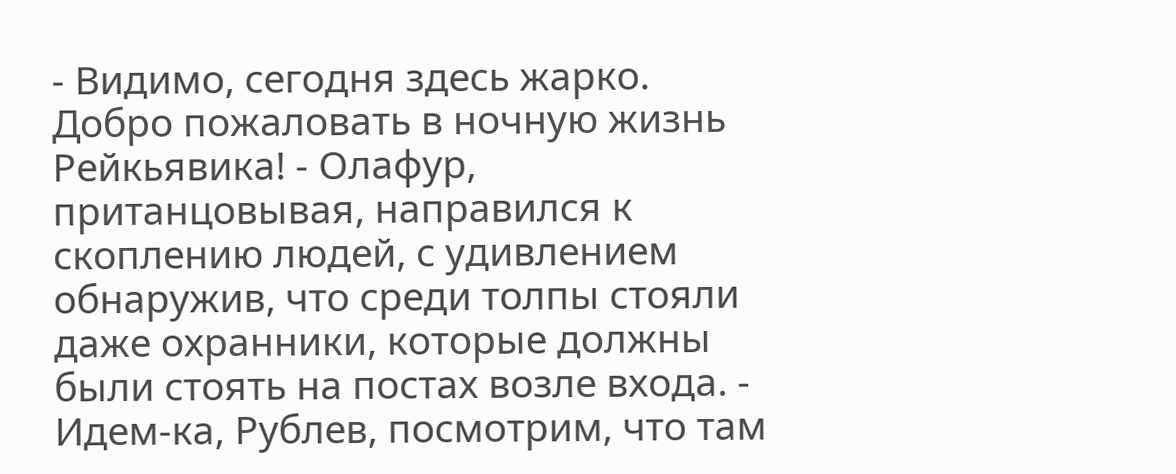- Видимо, сегодня здесь жарко. Добро пожаловать в ночную жизнь Рейкьявика! - Олафур, пританцовывая, направился к скоплению людей, с удивлением обнаружив, что среди толпы стояли даже охранники, которые должны были стоять на постах возле входа. - Идем-ка, Рублев, посмотрим, что там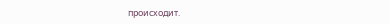происходит.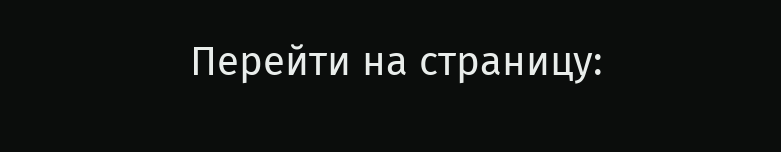Перейти на страницу: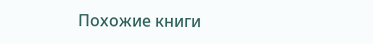Похожие книги